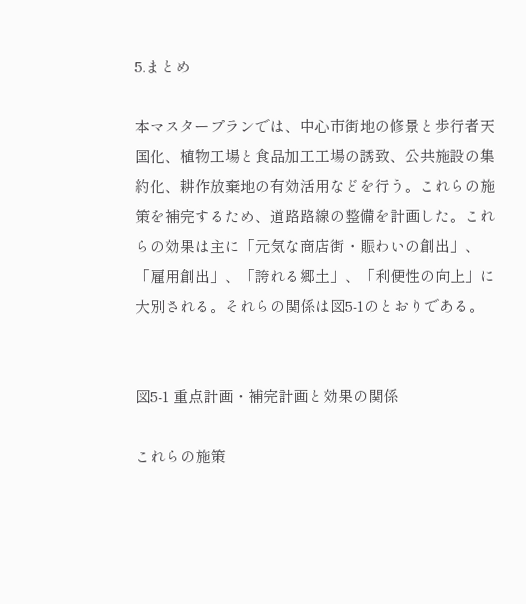5.まとめ

本マスタープランでは、中心市街地の修景と歩行者天国化、植物工場と食品加工工場の誘致、公共施設の集約化、耕作放棄地の有効活用などを行う。これらの施策を補完するため、道路路線の整備を計画した。これらの効果は主に「元気な商店街・賑わいの創出」、「雇用創出」、「誇れる郷土」、「利便性の向上」に大別される。それらの関係は図5-1のとおりである。


図5-1 重点計画・補完計画と効果の関係

これらの施策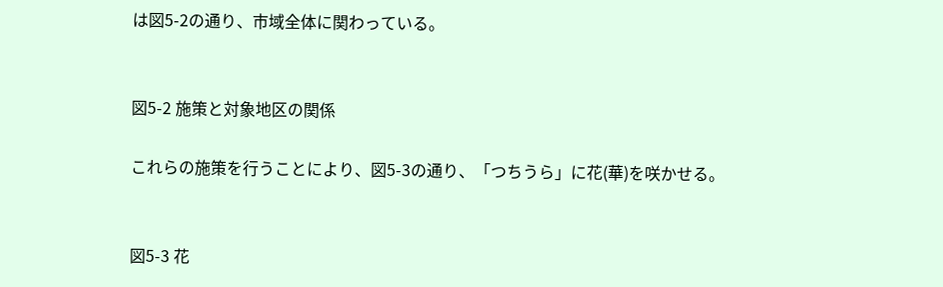は図5-2の通り、市域全体に関わっている。


図5-2 施策と対象地区の関係

これらの施策を行うことにより、図5-3の通り、「つちうら」に花(華)を咲かせる。


図5-3 花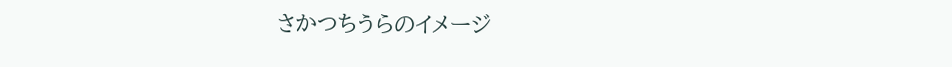さかつちうらのイメージ